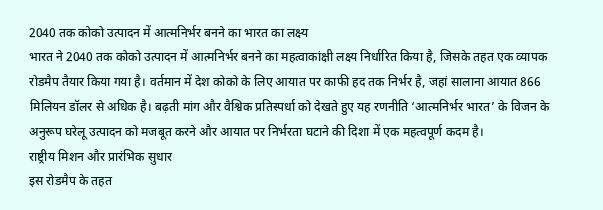2040 तक कोको उत्पादन में आत्मनिर्भर बनने का भारत का लक्ष्य
भारत ने 2040 तक कोको उत्पादन में आत्मनिर्भर बनने का महत्वाकांक्षी लक्ष्य निर्धारित किया है, जिसके तहत एक व्यापक रोडमैप तैयार किया गया है। वर्तमान में देश कोको के लिए आयात पर काफी हद तक निर्भर है, जहां सालाना आयात 866 मिलियन डॉलर से अधिक है। बढ़ती मांग और वैश्विक प्रतिस्पर्धा को देखते हुए यह रणनीति ‘आत्मनिर्भर भारत’ के विजन के अनुरूप घरेलू उत्पादन को मजबूत करने और आयात पर निर्भरता घटाने की दिशा में एक महत्वपूर्ण कदम है।
राष्ट्रीय मिशन और प्रारंभिक सुधार
इस रोडमैप के तहत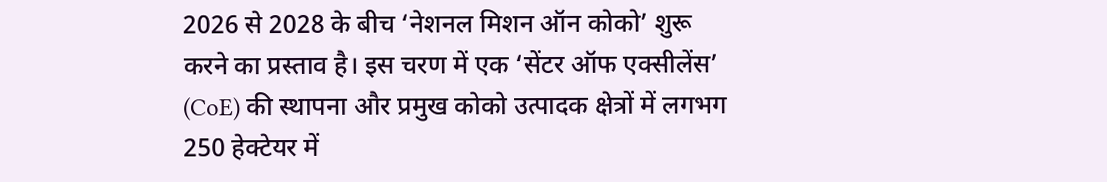2026 से 2028 के बीच ‘नेशनल मिशन ऑन कोको’ शुरू करने का प्रस्ताव है। इस चरण में एक ‘सेंटर ऑफ एक्सीलेंस’ (CoE) की स्थापना और प्रमुख कोको उत्पादक क्षेत्रों में लगभग 250 हेक्टेयर में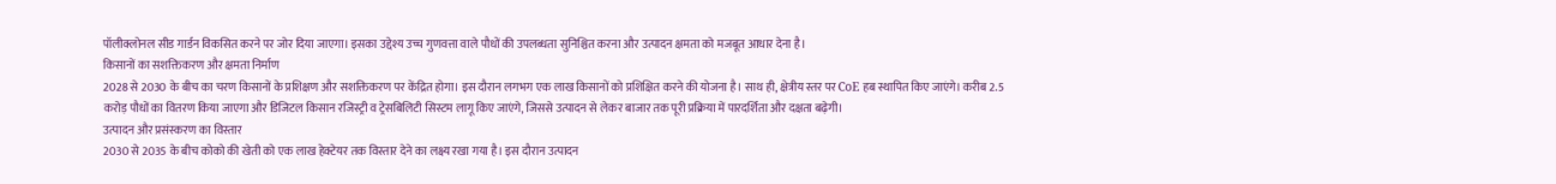पॉलीक्लोनल सीड गार्डन विकसित करने पर जोर दिया जाएगा। इसका उद्देश्य उच्च गुणवत्ता वाले पौधों की उपलब्धता सुनिश्चित करना और उत्पादन क्षमता को मजबूत आधार देना है।
किसानों का सशक्तिकरण और क्षमता निर्माण
2028 से 2030 के बीच का चरण किसानों के प्रशिक्षण और सशक्तिकरण पर केंद्रित होगा। इस दौरान लगभग एक लाख किसानों को प्रशिक्षित करने की योजना है। साथ ही, क्षेत्रीय स्तर पर CoE हब स्थापित किए जाएंगे। करीब 2.5 करोड़ पौधों का वितरण किया जाएगा और डिजिटल किसान रजिस्ट्री व ट्रेसबिलिटी सिस्टम लागू किए जाएंगे, जिससे उत्पादन से लेकर बाजार तक पूरी प्रक्रिया में पारदर्शिता और दक्षता बढ़ेगी।
उत्पादन और प्रसंस्करण का विस्तार
2030 से 2035 के बीच कोको की खेती को एक लाख हेक्टेयर तक विस्तार देने का लक्ष्य रखा गया है। इस दौरान उत्पादन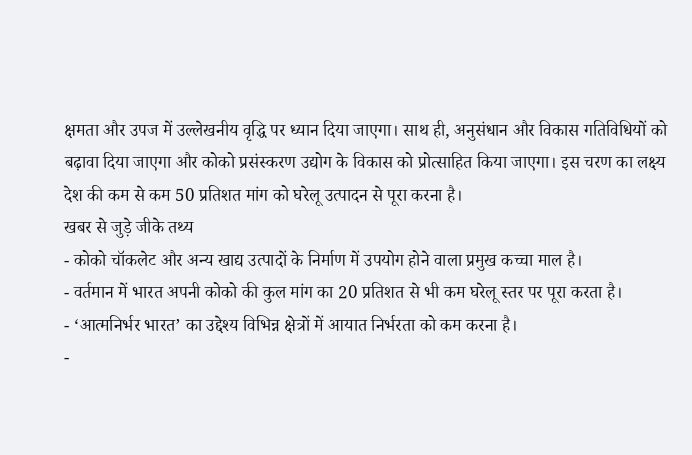क्षमता और उपज में उल्लेखनीय वृद्धि पर ध्यान दिया जाएगा। साथ ही, अनुसंधान और विकास गतिविधियों को बढ़ावा दिया जाएगा और कोको प्रसंस्करण उद्योग के विकास को प्रोत्साहित किया जाएगा। इस चरण का लक्ष्य देश की कम से कम 50 प्रतिशत मांग को घरेलू उत्पादन से पूरा करना है।
खबर से जुड़े जीके तथ्य
- कोको चॉकलेट और अन्य खाद्य उत्पादों के निर्माण में उपयोग होने वाला प्रमुख कच्चा माल है।
- वर्तमान में भारत अपनी कोको की कुल मांग का 20 प्रतिशत से भी कम घरेलू स्तर पर पूरा करता है।
- ‘आत्मनिर्भर भारत’ का उद्देश्य विभिन्न क्षेत्रों में आयात निर्भरता को कम करना है।
-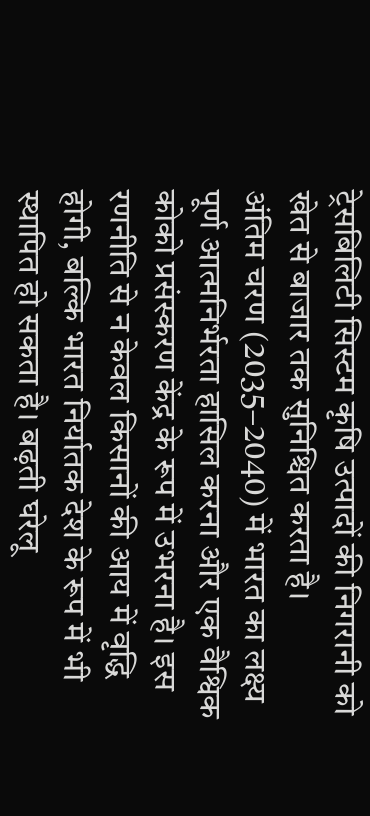ट्रेसबिलिटी सिस्टम कृषि उत्पादों की निगरानी को खेत से बाजार तक सुनिश्चित करता है।
अंतिम चरण (2035–2040) में भारत का लक्ष्य पूर्ण आत्मनिर्भरता हासिल करना और एक वैश्विक कोको प्रसंस्करण केंद्र के रूप में उभरना है। इस रणनीति से न केवल किसानों की आय में वृद्धि होगी, बल्कि भारत निर्यातक देश के रूप में भी स्थापित हो सकता है। बढ़ती घरेलू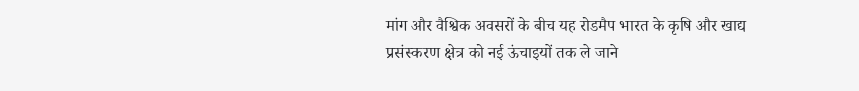मांग और वैश्विक अवसरों के बीच यह रोडमैप भारत के कृषि और खाद्य प्रसंस्करण क्षेत्र को नई ऊंचाइयों तक ले जाने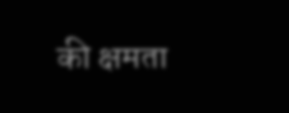की क्षमता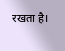रखता है।